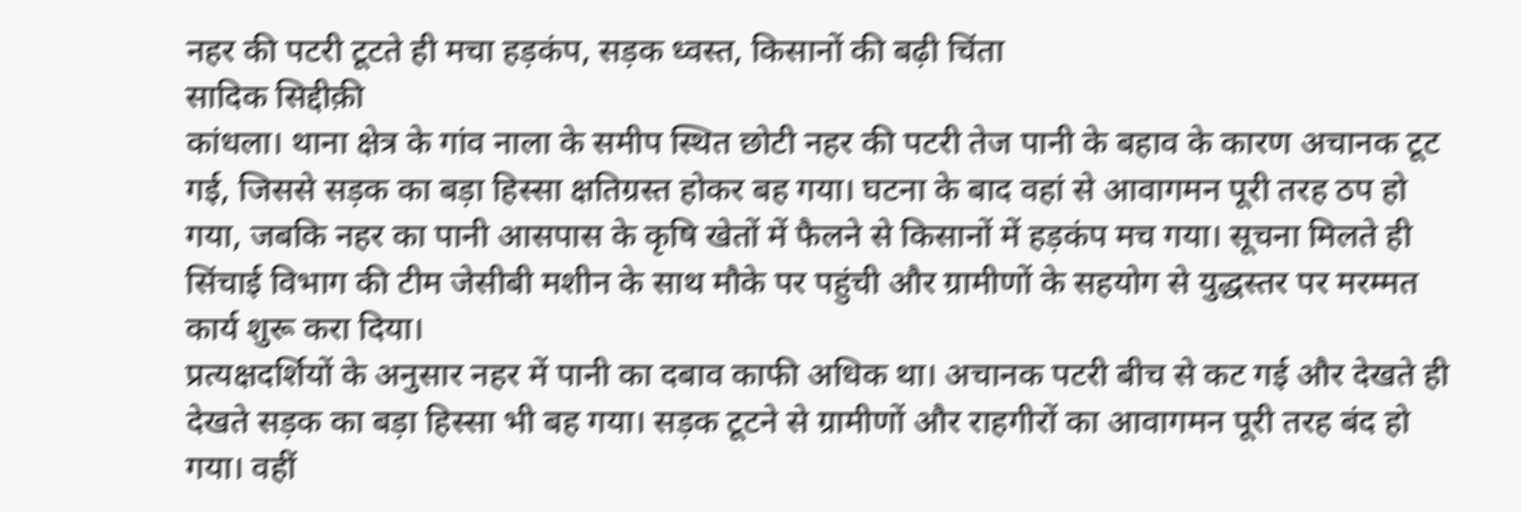नहर की पटरी टूटते ही मचा हड़कंप, सड़क ध्वस्त, किसानों की बढ़ी चिंता
सादिक सिद्दीक़ी
कांधला। थाना क्षेत्र के गांव नाला के समीप स्थित छोटी नहर की पटरी तेज पानी के बहाव के कारण अचानक टूट गई, जिससे सड़क का बड़ा हिस्सा क्षतिग्रस्त होकर बह गया। घटना के बाद वहां से आवागमन पूरी तरह ठप हो गया, जबकि नहर का पानी आसपास के कृषि खेतों में फैलने से किसानों में हड़कंप मच गया। सूचना मिलते ही सिंचाई विभाग की टीम जेसीबी मशीन के साथ मौके पर पहुंची और ग्रामीणों के सहयोग से युद्धस्तर पर मरम्मत कार्य शुरू करा दिया।
प्रत्यक्षदर्शियों के अनुसार नहर में पानी का दबाव काफी अधिक था। अचानक पटरी बीच से कट गई और देखते ही देखते सड़क का बड़ा हिस्सा भी बह गया। सड़क टूटने से ग्रामीणों और राहगीरों का आवागमन पूरी तरह बंद हो गया। वहीं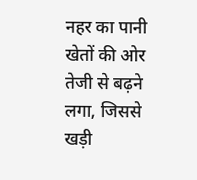नहर का पानी खेतों की ओर तेजी से बढ़ने लगा, जिससे खड़ी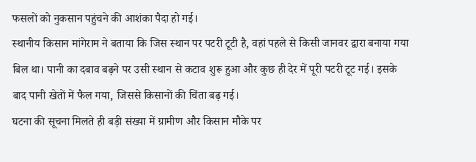फसलों को नुकसान पहुंचने की आशंका पैदा हो गई।
स्थानीय किसान मांगेराम ने बताया कि जिस स्थान पर पटरी टूटी है, वहां पहले से किसी जानवर द्वारा बनाया गया बिल था। पानी का दबाव बढ़ने पर उसी स्थान से कटाव शुरू हुआ और कुछ ही देर में पूरी पटरी टूट गई। इसके बाद पानी खेतों में फैल गया, जिससे किसानों की चिंता बढ़ गई।
घटना की सूचना मिलते ही बड़ी संख्या में ग्रामीण और किसान मौके पर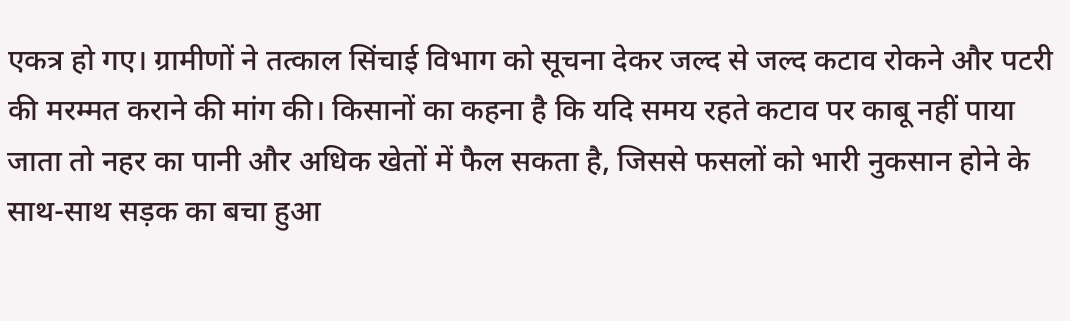एकत्र हो गए। ग्रामीणों ने तत्काल सिंचाई विभाग को सूचना देकर जल्द से जल्द कटाव रोकने और पटरी की मरम्मत कराने की मांग की। किसानों का कहना है कि यदि समय रहते कटाव पर काबू नहीं पाया जाता तो नहर का पानी और अधिक खेतों में फैल सकता है, जिससे फसलों को भारी नुकसान होने के साथ-साथ सड़क का बचा हुआ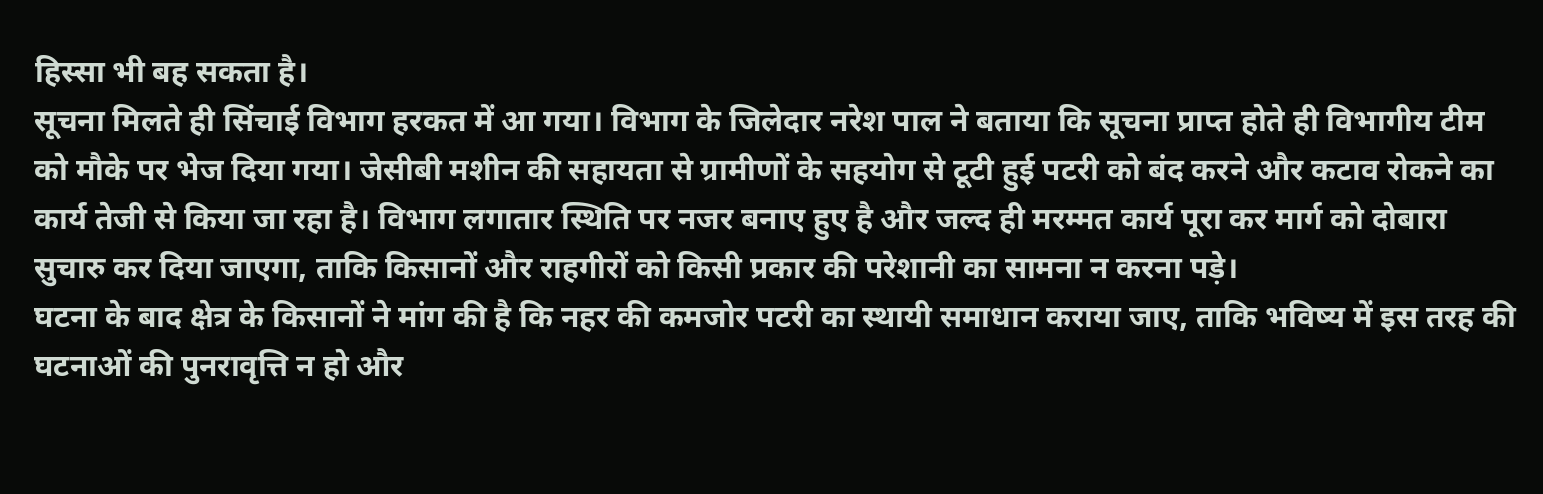हिस्सा भी बह सकता है।
सूचना मिलते ही सिंचाई विभाग हरकत में आ गया। विभाग के जिलेदार नरेश पाल ने बताया कि सूचना प्राप्त होते ही विभागीय टीम को मौके पर भेज दिया गया। जेसीबी मशीन की सहायता से ग्रामीणों के सहयोग से टूटी हुई पटरी को बंद करने और कटाव रोकने का कार्य तेजी से किया जा रहा है। विभाग लगातार स्थिति पर नजर बनाए हुए है और जल्द ही मरम्मत कार्य पूरा कर मार्ग को दोबारा सुचारु कर दिया जाएगा, ताकि किसानों और राहगीरों को किसी प्रकार की परेशानी का सामना न करना पड़े।
घटना के बाद क्षेत्र के किसानों ने मांग की है कि नहर की कमजोर पटरी का स्थायी समाधान कराया जाए, ताकि भविष्य में इस तरह की घटनाओं की पुनरावृत्ति न हो और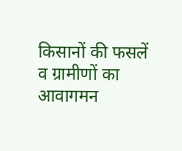किसानों की फसलें व ग्रामीणों का आवागमन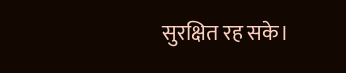सुरक्षित रह सके।